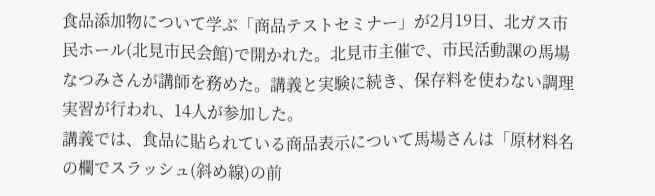食品添加物について学ぶ「商品テストセミナー」が2月19日、北ガス市民ホール(北見市民会館)で開かれた。北見市主催で、市民活動課の馬場なつみさんが講師を務めた。講義と実験に続き、保存料を使わない調理実習が行われ、14人が参加した。
講義では、食品に貼られている商品表示について馬場さんは「原材料名の欄でスラッシュ(斜め線)の前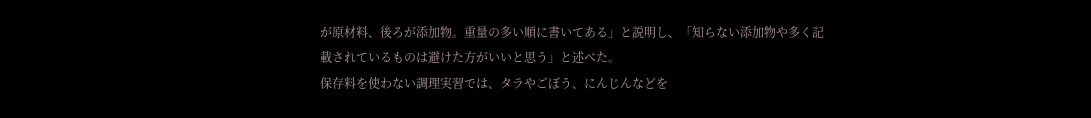が原材料、後ろが添加物。重量の多い順に書いてある」と説明し、「知らない添加物や多く記載されているものは避けた方がいいと思う」と述べた。
保存料を使わない調理実習では、タラやごぼう、にんじんなどを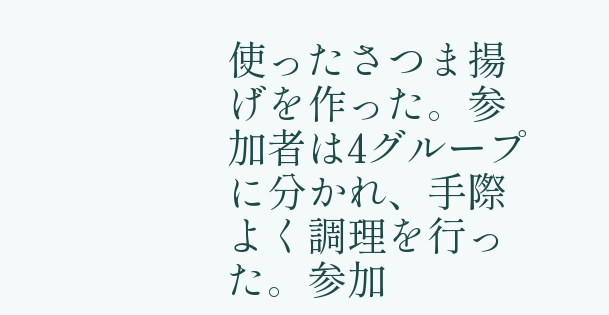使ったさつま揚げを作った。参加者は4グループに分かれ、手際よく調理を行った。参加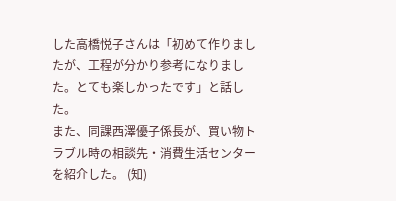した高橋悦子さんは「初めて作りましたが、工程が分かり参考になりました。とても楽しかったです」と話した。
また、同課西澤優子係長が、買い物トラブル時の相談先・消費生活センターを紹介した。 (知)